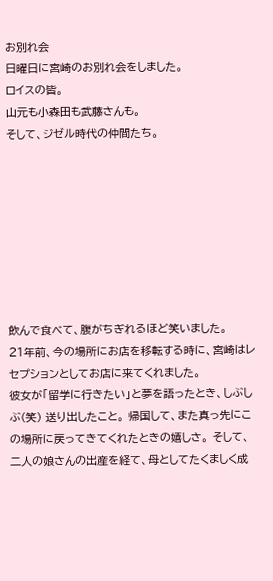お別れ会
日曜日に宮崎のお別れ会をしました。
ロイスの皆。
山元も小森田も武藤さんも。
そして、ジゼル時代の仲間たち。








飲んで食べて、腹がちぎれるほど笑いました。
21年前、今の場所にお店を移転する時に、宮崎はレセプションとしてお店に来てくれました。
彼女が「留学に行きたい」と夢を語ったとき、しぶしぶ(笑) 送り出したこと。 帰国して、また真っ先にこの場所に戻ってきてくれたときの嬉しさ。 そして、二人の娘さんの出産を経て、母としてたくましく成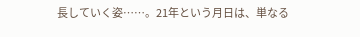長していく姿……。21年という月日は、単なる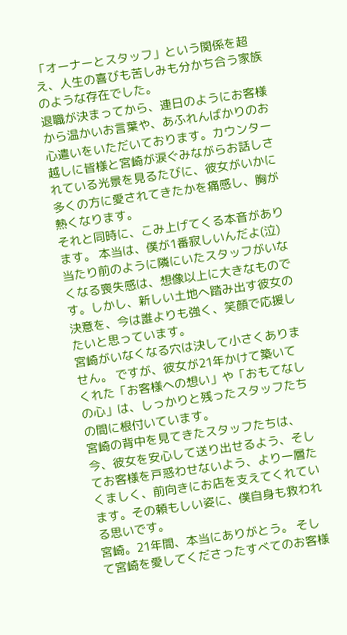「オーナーとスタッフ」という関係を超え、人生の喜びも苦しみも分かち合う家族のような存在でした。
退職が決まってから、連日のようにお客様から温かいお言葉や、あふれんばかりのお心遣いをいただいております。カウンター越しに皆様と宮崎が涙ぐみながらお話しされている光景を見るたびに、彼女がいかに多くの方に愛されてきたかを痛感し、胸が熱くなります。
それと同時に、こみ上げてくる本音があります。 本当は、僕が1番寂しいんだよ(泣)
当たり前のように隣にいたスタッフがいなくなる喪失感は、想像以上に大きなものです。しかし、新しい土地へ踏み出す彼女の決意を、今は誰よりも強く、笑顔で応援したいと思っています。
宮崎がいなくなる穴は決して小さくありません。 ですが、彼女が21年かけて築いてくれた「お客様への想い」や「おもてなしの心」は、しっかりと残ったスタッフたちの間に根付いています。
宮崎の背中を見てきたスタッフたちは、今、彼女を安心して送り出せるよう、そしてお客様を戸惑わせないよう、より一層たくましく、前向きにお店を支えてくれています。その頼もしい姿に、僕自身も救われる思いです。
宮崎。21年間、本当にありがとう。 そして宮崎を愛してくださったすべてのお客様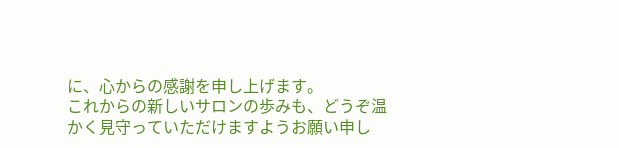に、心からの感謝を申し上げます。
これからの新しいサロンの歩みも、どうぞ温かく見守っていただけますようお願い申し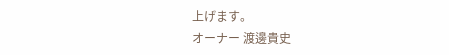上げます。
オーナー 渡邊貴史